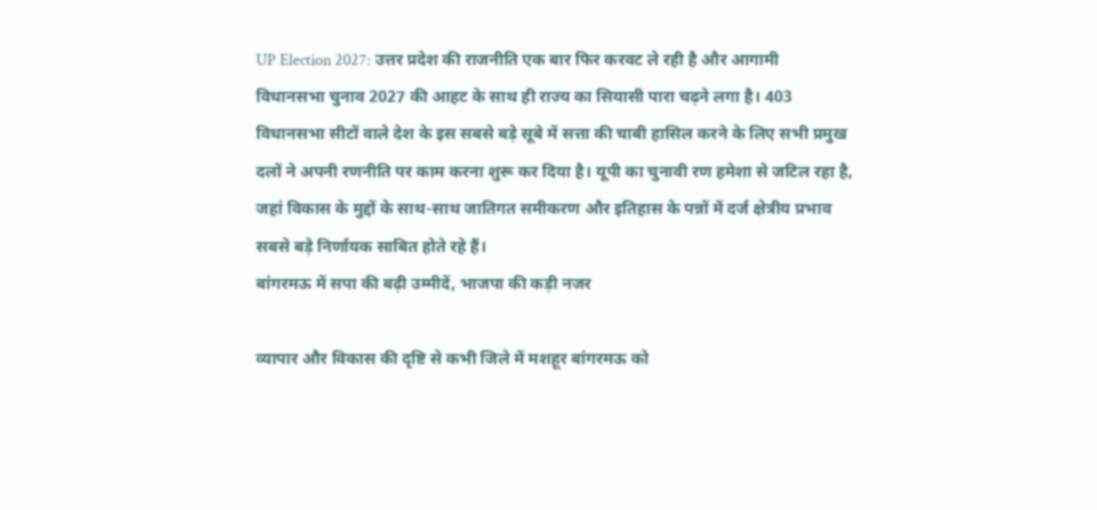UP Election 2027: उत्तर प्रदेश की राजनीति एक बार फिर करवट ले रही है और आगामी विधानसभा चुनाव 2027 की आहट के साथ ही राज्य का सियासी पारा चढ़ने लगा है। 403 विधानसभा सीटों वाले देश के इस सबसे बड़े सूबे में सत्ता की चाबी हासिल करने के लिए सभी प्रमुख दलों ने अपनी रणनीति पर काम करना शुरू कर दिया है। यूपी का चुनावी रण हमेशा से जटिल रहा है, जहां विकास के मुद्दों के साथ-साथ जातिगत समीकरण और इतिहास के पन्नों में दर्ज क्षेत्रीय प्रभाव सबसे बड़े निर्णायक साबित होते रहे हैं।
बांगरमऊ में सपा की बढ़ी उम्मीदें, भाजपा की कड़ी नजर

व्यापार और विकास की दृष्टि से कभी जिले में मशहूर बांगरमऊ को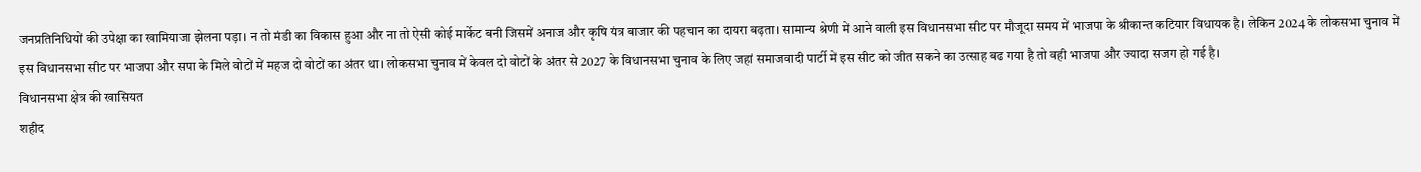जनप्रतिनिधियों की उपेक्षा का खामियाजा झेलना पड़ा। न तो मंडी का विकास हुआ और ना तो ऐसी कोई मार्केट बनी जिसमें अनाज और कृषि यंत्र बाजार की पहचान का दायरा बढ़ता। सामान्य श्रेणी में आने वाली इस विधानसभा सीट पर मौजूदा समय में भाजपा के श्रीकान्त कटियार विधायक है। लेकिन 2024 के लोकसभा चुनाव में इस विधानसभा सीट पर भाजपा और सपा के मिले वोटों में महज दो वोटों का अंतर था। लोकसभा चुनाव में केवल दो वोटों के अंतर से 2027 के विधानसभा चुनाव के लिए जहां समाजवादी पार्टी में इस सीट को जीत सकने का उत्साह बढ गया है तो वही भाजपा और ज्यादा सजग हो गई है।
विधानसभा क्षेत्र की खासियत
शहीद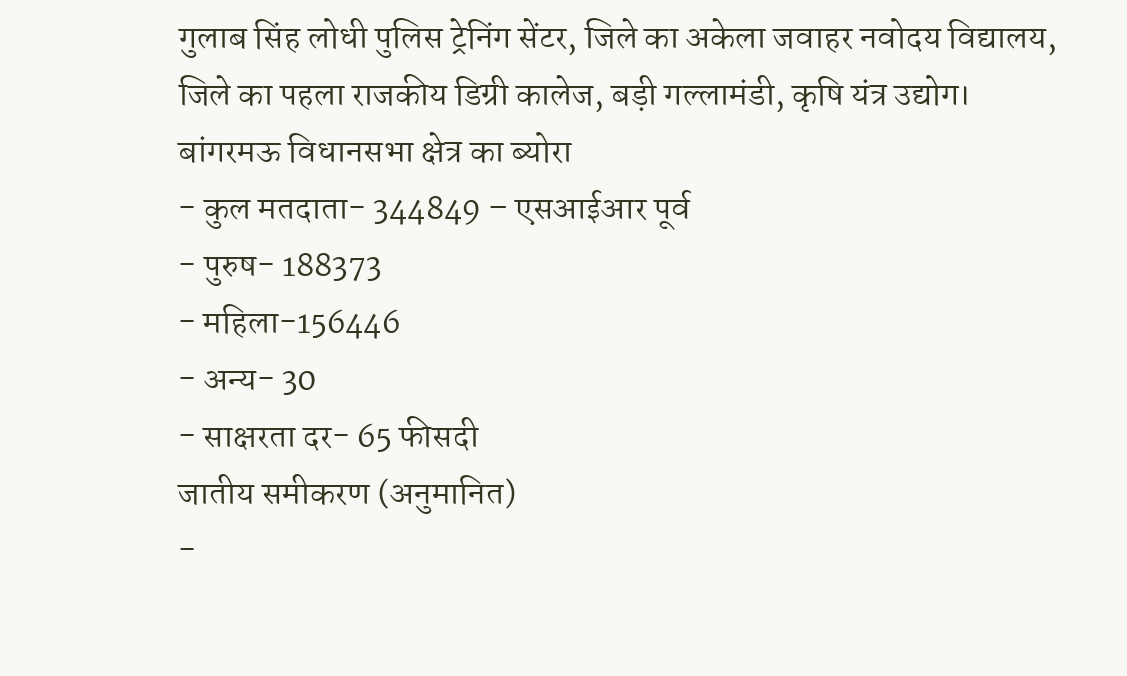गुलाब सिंह लोधी पुलिस ट्रेनिंग सेंटर, जिले का अकेला जवाहर नवोदय विद्यालय, जिले का पहला राजकीय डिग्री कालेज, बड़ी गल्लामंडी, कृषि यंत्र उद्योग।
बांगरमऊ विधानसभा क्षेत्र का ब्योरा
- कुल मतदाता- 344849 – एसआईआर पूर्व
- पुरुष- 188373
- महिला-156446
- अन्य- 30
- साक्षरता दर- 65 फीसदी
जातीय समीकरण (अनुमानित)
-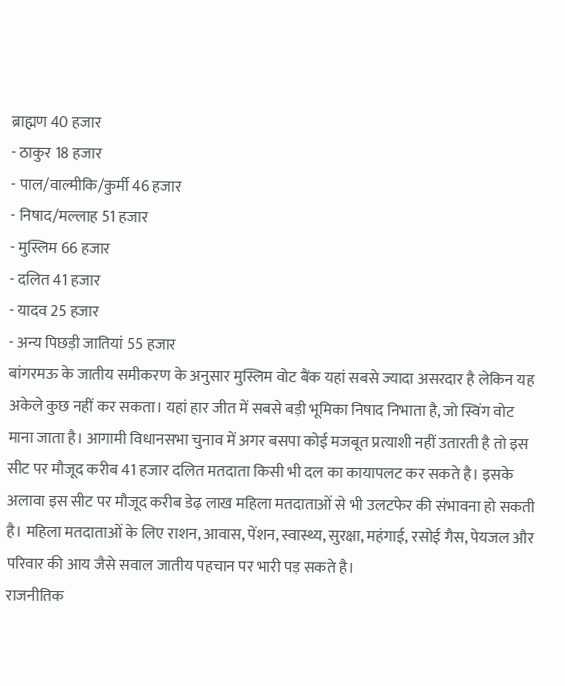ब्राह्मण 40 हजार
- ठाकुर 18 हजार
- पाल/वाल्मीकि/कुर्मी 46 हजार
- निषाद/मल्लाह 51 हजार
- मुस्लिम 66 हजार
- दलित 41 हजार
- यादव 25 हजार
- अन्य पिछड़ी जातियां 55 हजार
बांगरमऊ के जातीय समीकरण के अनुसार मुस्लिम वोट बैंक यहां सबसे ज्यादा असरदार है लेकिन यह अकेले कुछ नहीं कर सकता। यहां हार जीत में सबसे बड़ी भूमिका निषाद निभाता है, जो स्विंग वोट माना जाता है। आगामी विधानसभा चुनाव में अगर बसपा कोई मजबूत प्रत्याशी नहीं उतारती है तो इस सीट पर मौजूद करीब 41 हजार दलित मतदाता किसी भी दल का कायापलट कर सकते है। इसके अलावा इस सीट पर मौजूद करीब डेढ़ लाख महिला मतदाताओं से भी उलटफेर की संभावना हो सकती है। महिला मतदाताओं के लिए राशन, आवास, पेंशन, स्वास्थ्य, सुरक्षा, महंगाई, रसोई गैस, पेयजल और परिवार की आय जैसे सवाल जातीय पहचान पर भारी पड़ सकते है।
राजनीतिक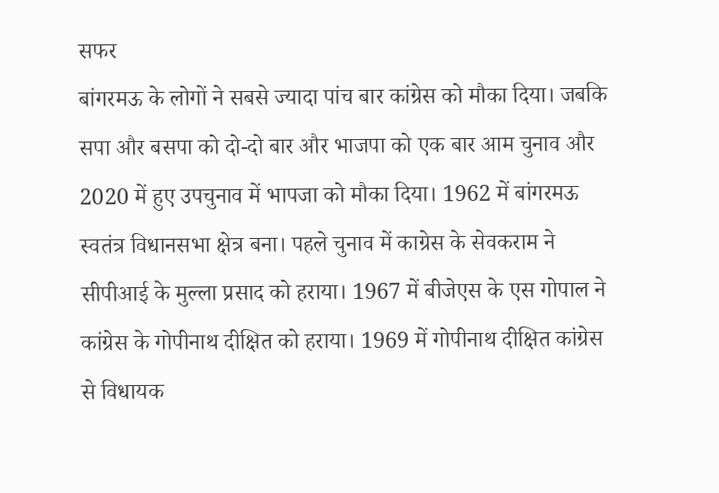सफर
बांगरमऊ के लोगों ने सबसे ज्यादा पांच बार कांग्रेस को मौका दिया। जबकि सपा और बसपा को दो-दो बार और भाजपा को एक बार आम चुनाव और 2020 में हुए उपचुनाव में भापजा को मौका दिया। 1962 में बांगरमऊ स्वतंत्र विधानसभा क्षेत्र बना। पहले चुनाव में काग्रेस के सेवकराम ने सीपीआई के मुल्ला प्रसाद को हराया। 1967 में बीजेएस के एस गोपाल ने कांग्रेस के गोपीनाथ दीक्षित को हराया। 1969 में गोपीनाथ दीक्षित कांग्रेस से विधायक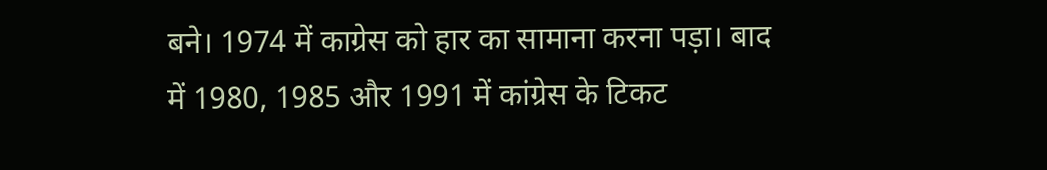बने। 1974 में काग्रेस को हार का सामाना करना पड़ा। बाद में 1980, 1985 और 1991 में कांग्रेस के टिकट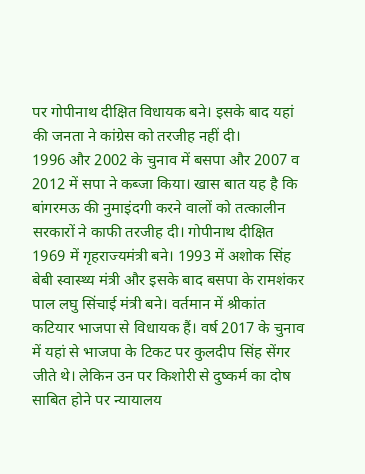पर गोपीनाथ दीक्षित विधायक बने। इसके बाद यहां की जनता ने कांग्रेस को तरजीह नहीं दी।
1996 और 2002 के चुनाव में बसपा और 2007 व 2012 में सपा ने कब्जा किया। खास बात यह है कि बांगरमऊ की नुमाइंदगी करने वालों को तत्कालीन सरकारों ने काफी तरजीह दी। गोपीनाथ दीक्षित 1969 में गृहराज्यमंत्री बने। 1993 में अशोक सिंह बेबी स्वास्थ्य मंत्री और इसके बाद बसपा के रामशंकर पाल लघु सिंचाई मंत्री बने। वर्तमान में श्रीकांत कटियार भाजपा से विधायक हैं। वर्ष 2017 के चुनाव में यहां से भाजपा के टिकट पर कुलदीप सिंह सेंगर जीते थे। लेकिन उन पर किशोरी से दुष्कर्म का दोष साबित होने पर न्यायालय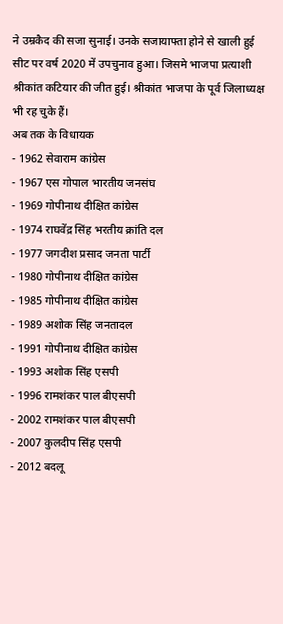ने उम्रकैद की सजा सुनाई। उनके सजायाफ्ता होने से खाली हुई सीट पर वर्ष 2020 में उपचुनाव हुआ। जिसमे भाजपा प्रत्याशी श्रीकांत कटियार की जीत हुई। श्रीकांत भाजपा के पूर्व जिलाध्यक्ष भी रह चुके हैं।
अब तक के विधायक
- 1962 सेवाराम कांग्रेस
- 1967 एस गोपाल भारतीय जनसंघ
- 1969 गोपीनाथ दीक्षित कांग्रेस
- 1974 राघवेंद्र सिंह भरतीय क्रांति दल
- 1977 जगदीश प्रसाद जनता पार्टी
- 1980 गोपीनाथ दीक्षित कांग्रेस
- 1985 गोपीनाथ दीक्षित कांग्रेस
- 1989 अशोक सिंह जनतादल
- 1991 गोपीनाथ दीक्षित कांग्रेस
- 1993 अशोक सिंह एसपी
- 1996 रामशंकर पाल बीएसपी
- 2002 रामशंकर पाल बीएसपी
- 2007 कुलदीप सिंह एसपी
- 2012 बदलू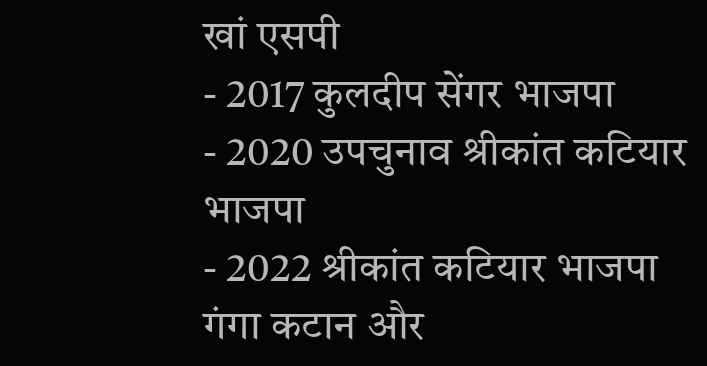खां एसपी
- 2017 कुलदीप सेंगर भाजपा
- 2020 उपचुनाव श्रीकांत कटियार भाजपा
- 2022 श्रीकांत कटियार भाजपा
गंगा कटान और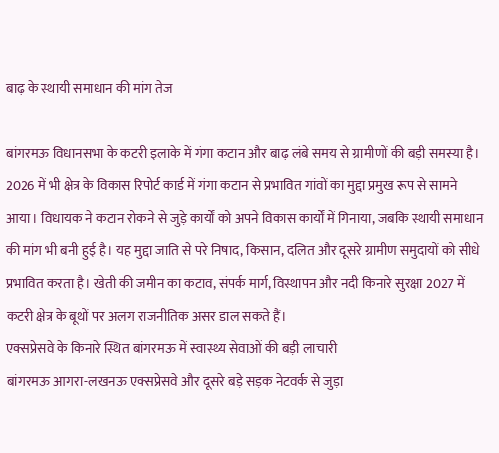बाढ़ के स्थायी समाधान की मांग तेज

बांगरमऊ विधानसभा के कटरी इलाके में गंगा कटान और बाढ़ लंबे समय से ग्रामीणों की बड़ी समस्या है। 2026 में भी क्षेत्र के विकास रिपोर्ट कार्ड में गंगा कटान से प्रभावित गांवों का मुद्दा प्रमुख रूप से सामने आया। विधायक ने कटान रोकने से जुड़े कार्यों को अपने विकास कार्यों में गिनाया, जबकि स्थायी समाधान की मांग भी बनी हुई है। यह मुद्दा जाति से परे निषाद, किसान, दलित और दूसरे ग्रामीण समुदायों को सीधे प्रभावित करता है। खेती की जमीन का कटाव, संपर्क मार्ग, विस्थापन और नदी किनारे सुरक्षा 2027 में कटरी क्षेत्र के बूथों पर अलग राजनीतिक असर डाल सकते हैं।
एक्सप्रेसवे के किनारे स्थित बांगरमऊ में स्वास्थ्य सेवाओं की बड़ी लाचारी
बांगरमऊ आगरा-लखनऊ एक्सप्रेसवे और दूसरे बड़े सड़क नेटवर्क से जुड़ा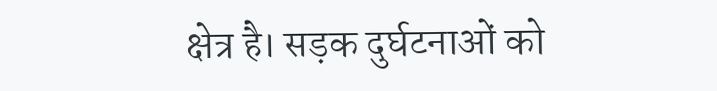क्षेत्र है। सड़क दुर्घटनाओं को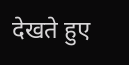देखते हुए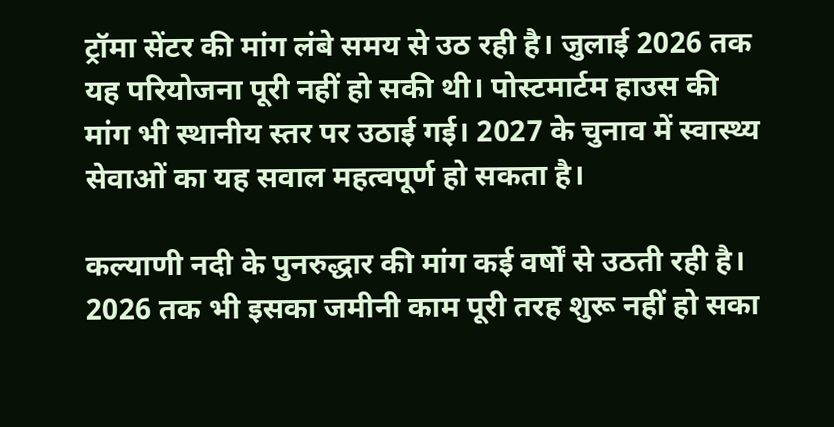ट्रॉमा सेंटर की मांग लंबे समय से उठ रही है। जुलाई 2026 तक यह परियोजना पूरी नहीं हो सकी थी। पोस्टमार्टम हाउस की मांग भी स्थानीय स्तर पर उठाई गई। 2027 के चुनाव में स्वास्थ्य सेवाओं का यह सवाल महत्वपूर्ण हो सकता है।

कल्याणी नदी के पुनरुद्धार की मांग कई वर्षों से उठती रही है। 2026 तक भी इसका जमीनी काम पूरी तरह शुरू नहीं हो सका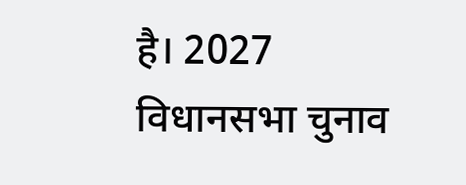है। 2027 विधानसभा चुनाव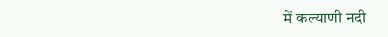में कल्याणी नदी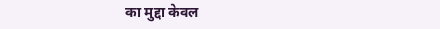का मुद्दा केवल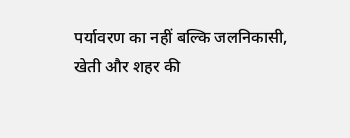पर्यावरण का नहीं बल्कि जलनिकासी, खेती और शहर की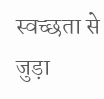स्वच्छता से जुड़ा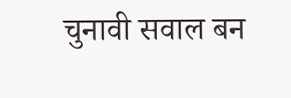चुनावी सवाल बन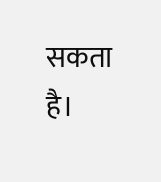सकता है।